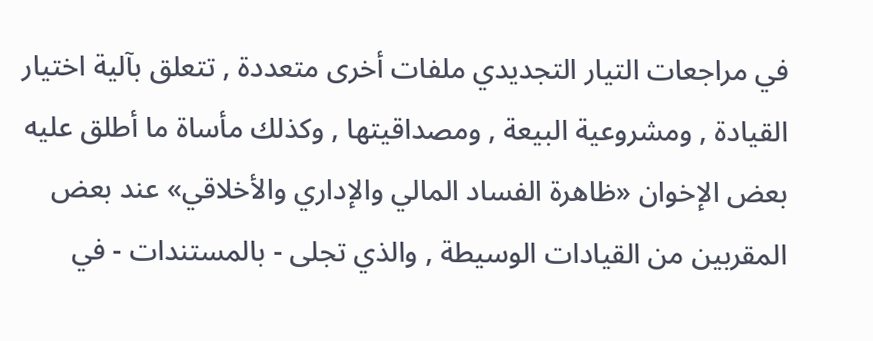في مراجعات التيار التجديدي ملفات أخرى متعددة , تتعلق بآلية اختيار القيادة , ومشروعية البيعة , ومصداقيتها , وكذلك مأساة ما أطلق عليه بعض الإخوان «ظاهرة الفساد المالي والإداري والأخلاقي» عند بعض المقربين من القيادات الوسيطة , والذي تجلى - بالمستندات - في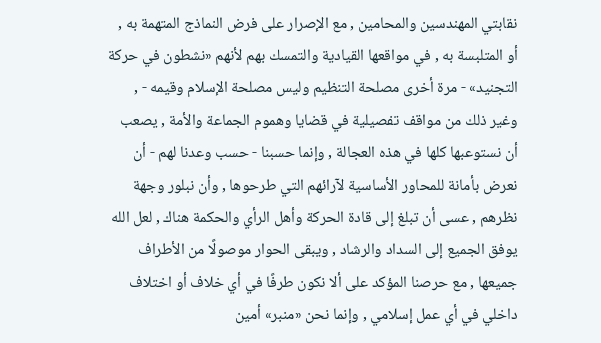نقابتي المهندسين والمحامين , مع الإصرار على فرض النماذج المتهمة به , أو المتلبسة به , في مواقعها القيادية والتمسك بهم لأنهم «نشطون في حركة التجنيد» - مرة أخرى مصلحة التنظيم وليس مصلحة الإسلام وقيمه - , وغير ذلك من مواقف تفصيلية في قضايا وهموم الجماعة والأمة , يصعب أن نستوعبها كلها في هذه العجالة , وإنما حسبنا - حسب وعدنا لهم - أن نعرض بأمانة للمحاور الأساسية لآرائهم التي طرحوها , وأن نبلور وجهة نظرهم , عسى أن تبلغ إلى قادة الحركة وأهل الرأي والحكمة هناك , لعل الله يوفق الجميع إلى السداد والرشاد , ويبقى الحوار موصولًا من الأطراف جميعها , مع حرصنا المؤكد على ألا نكون طرفًا في أي خلاف أو اختلاف داخلي في أي عمل إسلامي , وإنما نحن «منبر» أمين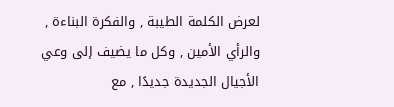لعرض الكلمة الطيبة , والفكرة البناءة , والرأي الأمين , وكل ما يضيف إلى وعي الأجيال الجديدة جديدًا , مع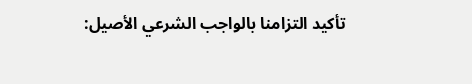تأكيد التزامنا بالواجب الشرعي الأصيل: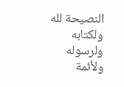النصيحة لله ولكتابه ولرسوله ولأئمة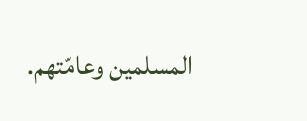المسلمين وعامّتهم.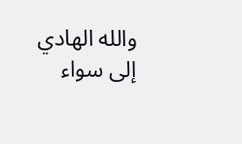والله الهادي إلى سواء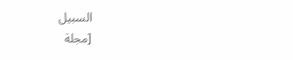السبيل
[مجلة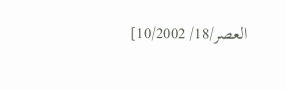العصر/18/ 10/2002]